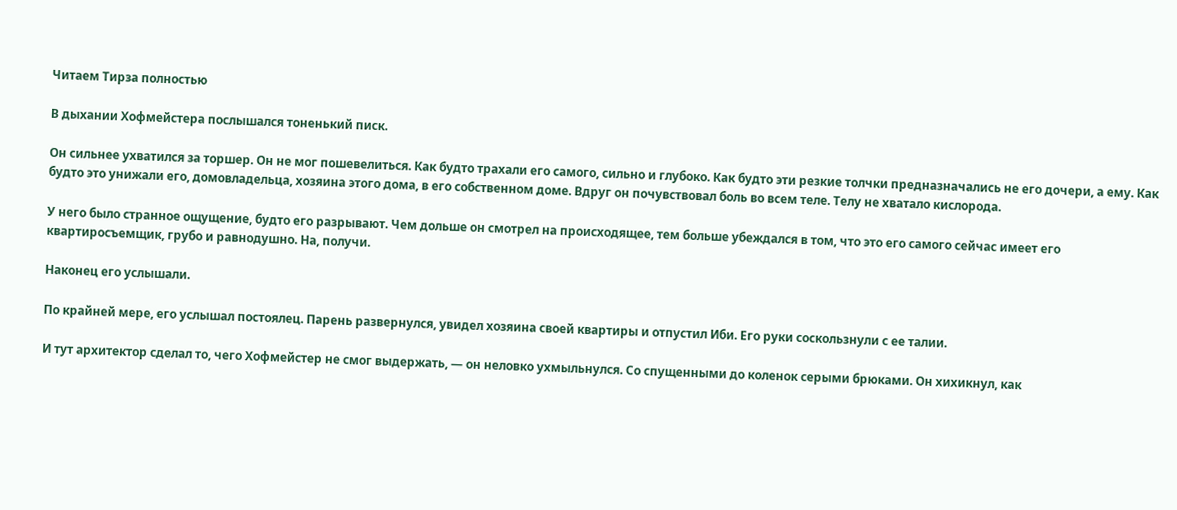Читаем Тирза полностью

В дыхании Хофмейстера послышался тоненький писк.

Он сильнее ухватился за торшер. Он не мог пошевелиться. Как будто трахали его самого, сильно и глубоко. Как будто эти резкие толчки предназначались не его дочери, а ему. Как будто это унижали его, домовладельца, хозяина этого дома, в его собственном доме. Вдруг он почувствовал боль во всем теле. Телу не хватало кислорода.

У него было странное ощущение, будто его разрывают. Чем дольше он смотрел на происходящее, тем больше убеждался в том, что это его самого сейчас имеет его квартиросъемщик, грубо и равнодушно. На, получи.

Наконец его услышали.

По крайней мере, его услышал постоялец. Парень развернулся, увидел хозяина своей квартиры и отпустил Иби. Его руки соскользнули с ее талии.

И тут архитектор сделал то, чего Хофмейстер не смог выдержать, — он неловко ухмыльнулся. Со спущенными до коленок серыми брюками. Он хихикнул, как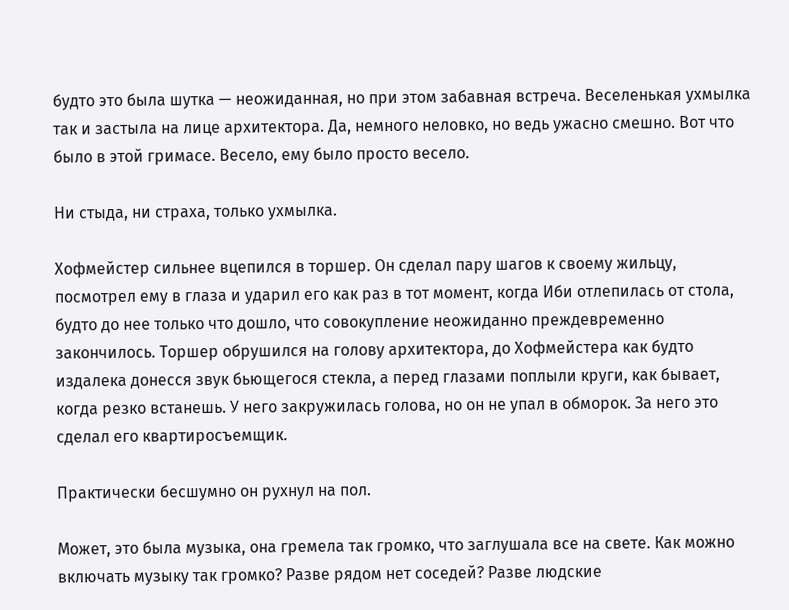будто это была шутка — неожиданная, но при этом забавная встреча. Веселенькая ухмылка так и застыла на лице архитектора. Да, немного неловко, но ведь ужасно смешно. Вот что было в этой гримасе. Весело, ему было просто весело.

Ни стыда, ни страха, только ухмылка.

Хофмейстер сильнее вцепился в торшер. Он сделал пару шагов к своему жильцу, посмотрел ему в глаза и ударил его как раз в тот момент, когда Иби отлепилась от стола, будто до нее только что дошло, что совокупление неожиданно преждевременно закончилось. Торшер обрушился на голову архитектора, до Хофмейстера как будто издалека донесся звук бьющегося стекла, а перед глазами поплыли круги, как бывает, когда резко встанешь. У него закружилась голова, но он не упал в обморок. За него это сделал его квартиросъемщик.

Практически бесшумно он рухнул на пол.

Может, это была музыка, она гремела так громко, что заглушала все на свете. Как можно включать музыку так громко? Разве рядом нет соседей? Разве людские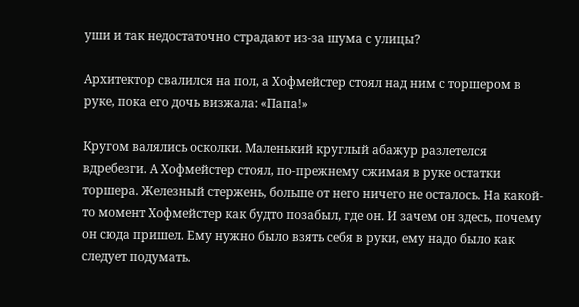уши и так недостаточно страдают из-за шума с улицы?

Архитектор свалился на пол, а Хофмейстер стоял над ним с торшером в руке, пока его дочь визжала: «Папа!»

Кругом валялись осколки. Маленький круглый абажур разлетелся вдребезги. А Хофмейстер стоял, по-прежнему сжимая в руке остатки торшера. Железный стержень, больше от него ничего не осталось. На какой-то момент Хофмейстер как будто позабыл, где он. И зачем он здесь, почему он сюда пришел. Ему нужно было взять себя в руки, ему надо было как следует подумать.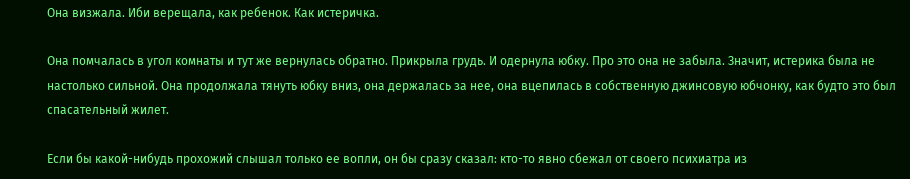Она визжала. Иби верещала, как ребенок. Как истеричка.

Она помчалась в угол комнаты и тут же вернулась обратно. Прикрыла грудь. И одернула юбку. Про это она не забыла. Значит, истерика была не настолько сильной. Она продолжала тянуть юбку вниз, она держалась за нее, она вцепилась в собственную джинсовую юбчонку, как будто это был спасательный жилет.

Если бы какой-нибудь прохожий слышал только ее вопли, он бы сразу сказал: кто-то явно сбежал от своего психиатра из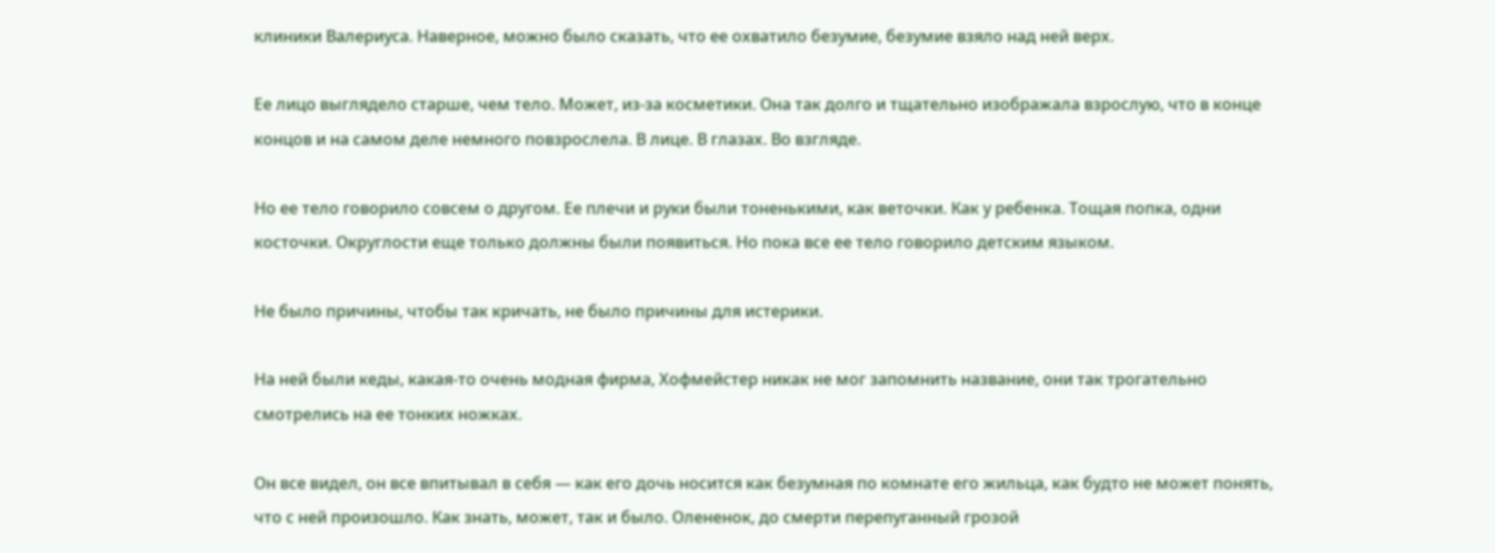клиники Валериуса. Наверное, можно было сказать, что ее охватило безумие, безумие взяло над ней верх.

Ее лицо выглядело старше, чем тело. Может, из-за косметики. Она так долго и тщательно изображала взрослую, что в конце концов и на самом деле немного повзрослела. В лице. В глазах. Во взгляде.

Но ее тело говорило совсем о другом. Ее плечи и руки были тоненькими, как веточки. Как у ребенка. Тощая попка, одни косточки. Округлости еще только должны были появиться. Но пока все ее тело говорило детским языком.

Не было причины, чтобы так кричать, не было причины для истерики.

На ней были кеды, какая-то очень модная фирма, Хофмейстер никак не мог запомнить название, они так трогательно смотрелись на ее тонких ножках.

Он все видел, он все впитывал в себя — как его дочь носится как безумная по комнате его жильца, как будто не может понять, что с ней произошло. Как знать, может, так и было. Олененок, до смерти перепуганный грозой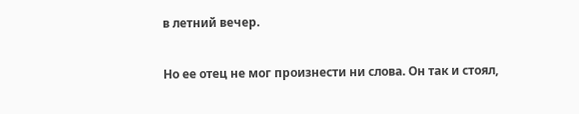в летний вечер.

Но ее отец не мог произнести ни слова. Он так и стоял,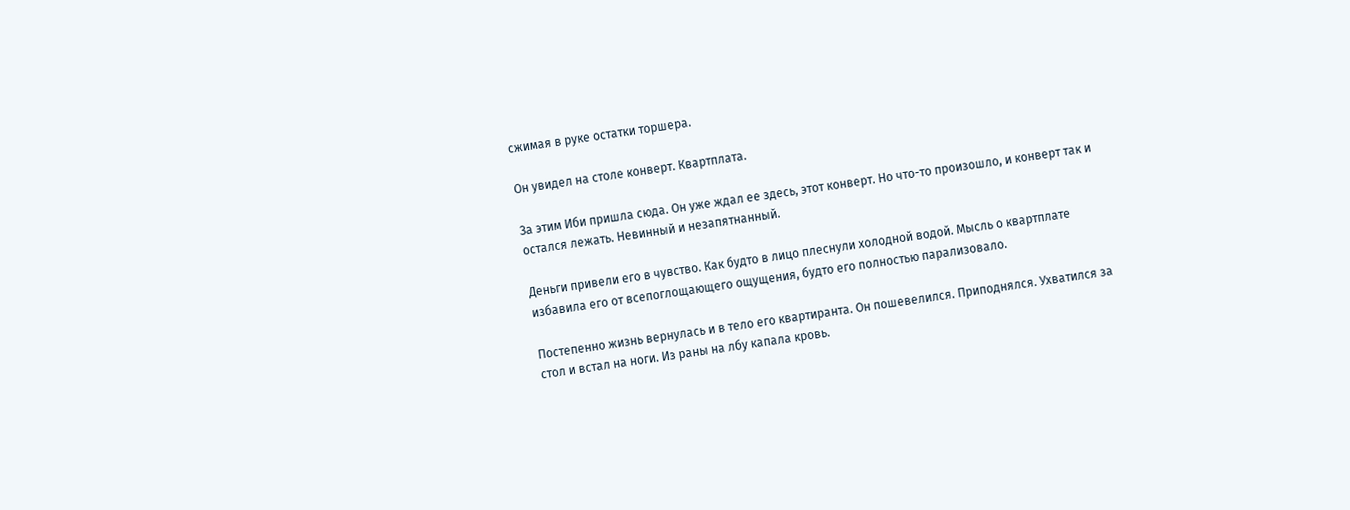сжимая в руке остатки торшера.

Он увидел на столе конверт. Квартплата.

За этим Иби пришла сюда. Он уже ждал ее здесь, этот конверт. Но что-то произошло, и конверт так и остался лежать. Невинный и незапятнанный.

Деньги привели его в чувство. Как будто в лицо плеснули холодной водой. Мысль о квартплате избавила его от всепоглощающего ощущения, будто его полностью парализовало.

Постепенно жизнь вернулась и в тело его квартиранта. Он пошевелился. Приподнялся. Ухватился за стол и встал на ноги. Из раны на лбу капала кровь.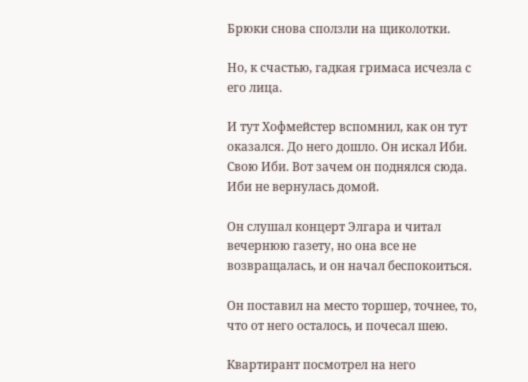Брюки снова сползли на щиколотки.

Но, к счастью, гадкая гримаса исчезла с его лица.

И тут Хофмейстер вспомнил, как он тут оказался. До него дошло. Он искал Иби. Свою Иби. Вот зачем он поднялся сюда. Иби не вернулась домой.

Он слушал концерт Элгара и читал вечернюю газету, но она все не возвращалась, и он начал беспокоиться.

Он поставил на место торшер, точнее, то, что от него осталось, и почесал шею.

Квартирант посмотрел на него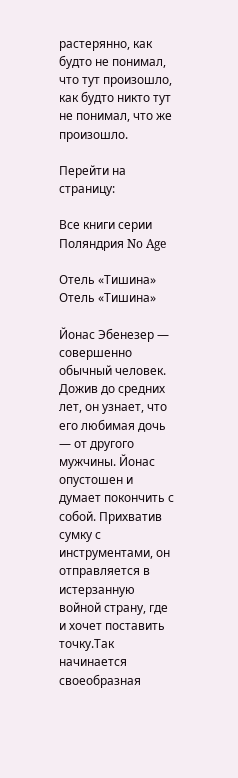растерянно, как будто не понимал, что тут произошло, как будто никто тут не понимал, что же произошло.

Перейти на страницу:

Все книги серии Поляндрия No Age

Отель «Тишина»
Отель «Тишина»

Йонас Эбенезер — совершенно обычный человек. Дожив до средних лет, он узнает, что его любимая дочь — от другого мужчины. Йонас опустошен и думает покончить с собой. Прихватив сумку с инструментами, он отправляется в истерзанную войной страну, где и хочет поставить точку.Так начинается своеобразная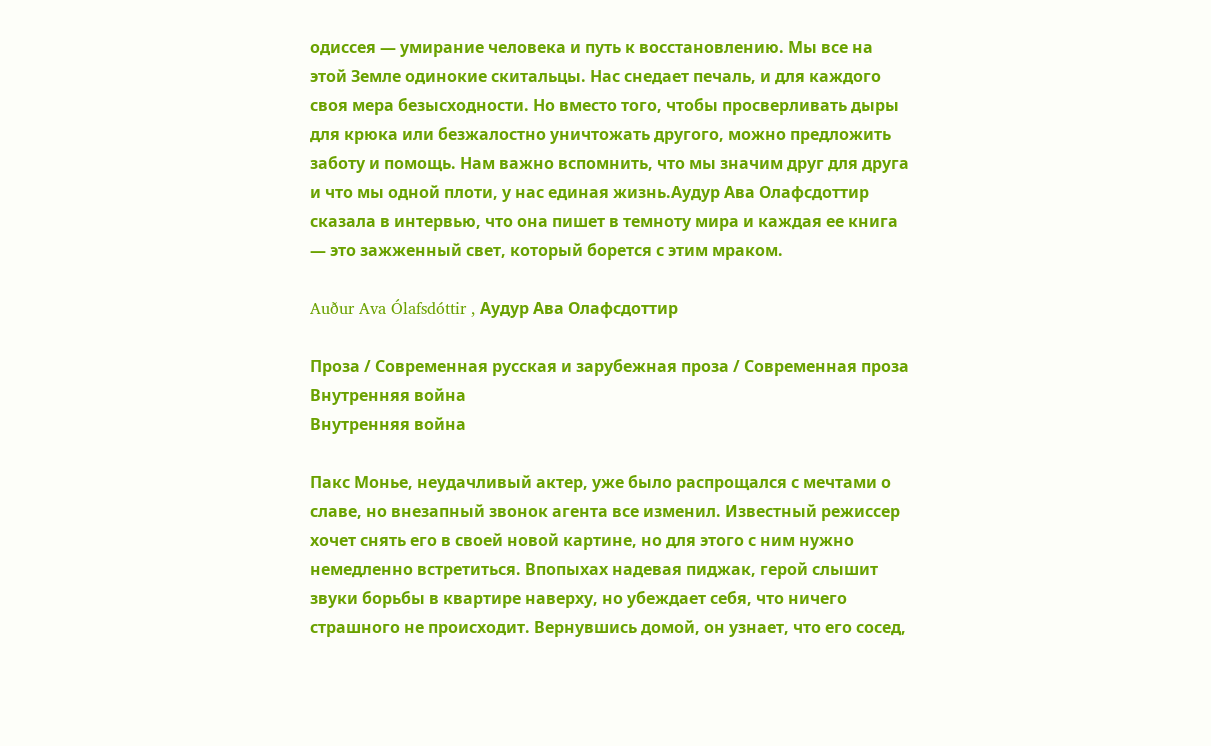одиссея — умирание человека и путь к восстановлению. Мы все на этой Земле одинокие скитальцы. Нас снедает печаль, и для каждого своя мера безысходности. Но вместо того, чтобы просверливать дыры для крюка или безжалостно уничтожать другого, можно предложить заботу и помощь. Нам важно вспомнить, что мы значим друг для друга и что мы одной плоти, у нас единая жизнь.Аудур Ава Олафсдоттир сказала в интервью, что она пишет в темноту мира и каждая ее книга — это зажженный свет, который борется с этим мраком.

Auður Ava Ólafsdóttir , Аудур Ава Олафсдоттир

Проза / Современная русская и зарубежная проза / Современная проза
Внутренняя война
Внутренняя война

Пакс Монье, неудачливый актер, уже было распрощался с мечтами о славе, но внезапный звонок агента все изменил. Известный режиссер хочет снять его в своей новой картине, но для этого с ним нужно немедленно встретиться. Впопыхах надевая пиджак, герой слышит звуки борьбы в квартире наверху, но убеждает себя, что ничего страшного не происходит. Вернувшись домой, он узнает, что его сосед,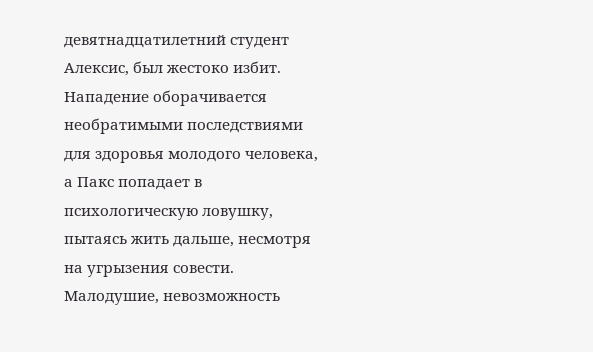девятнадцатилетний студент Алексис, был жестоко избит. Нападение оборачивается необратимыми последствиями для здоровья молодого человека, а Пакс попадает в психологическую ловушку, пытаясь жить дальше, несмотря на угрызения совести. Малодушие, невозможность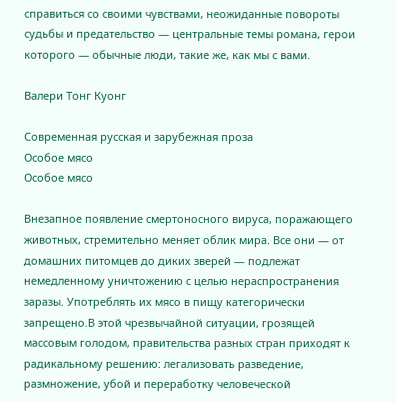справиться со своими чувствами, неожиданные повороты судьбы и предательство — центральные темы романа, герои которого — обычные люди, такие же, как мы с вами.

Валери Тонг Куонг

Современная русская и зарубежная проза
Особое мясо
Особое мясо

Внезапное появление смертоносного вируса, поражающего животных, стремительно меняет облик мира. Все они — от домашних питомцев до диких зверей — подлежат немедленному уничтожению с целью нераспространения заразы. Употреблять их мясо в пищу категорически запрещено.В этой чрезвычайной ситуации, грозящей массовым голодом, правительства разных стран приходят к радикальному решению: легализовать разведение, размножение, убой и переработку человеческой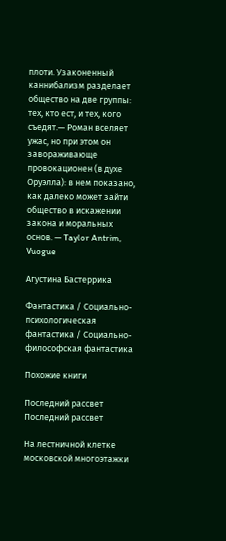плоти. Узаконенный каннибализм разделает общество на две группы: тех, кто ест, и тех, кого съедят.— Роман вселяет ужас, но при этом он завораживающе провокационен (в духе Оруэлла): в нем показано, как далеко может зайти общество в искажении закона и моральных основ. — Taylor Antrim, Vuogue

Агустина Бастеррика

Фантастика / Социально-психологическая фантастика / Социально-философская фантастика

Похожие книги

Последний рассвет
Последний рассвет

На лестничной клетке московской многоэтажки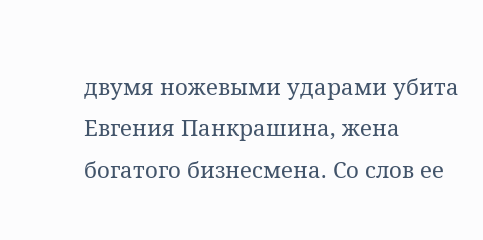двумя ножевыми ударами убита Евгения Панкрашина, жена богатого бизнесмена. Со слов ее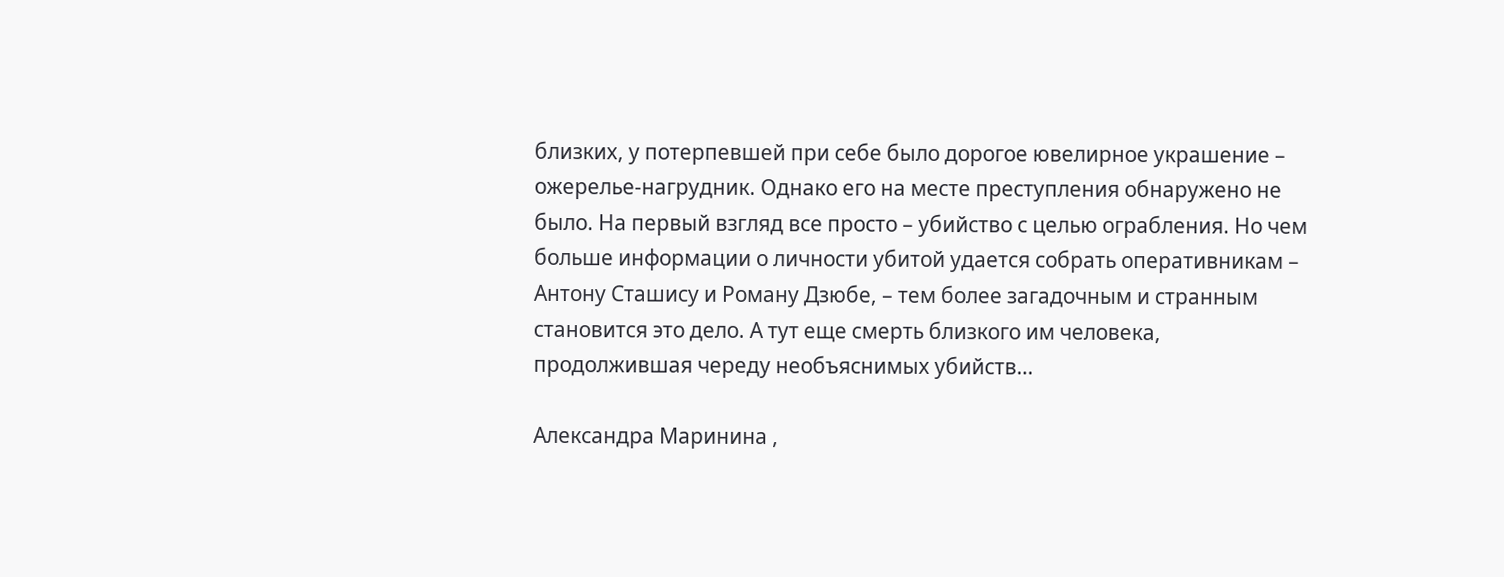близких, у потерпевшей при себе было дорогое ювелирное украшение – ожерелье-нагрудник. Однако его на месте преступления обнаружено не было. На первый взгляд все просто – убийство с целью ограбления. Но чем больше информации о личности убитой удается собрать оперативникам – Антону Сташису и Роману Дзюбе, – тем более загадочным и странным становится это дело. А тут еще смерть близкого им человека, продолжившая череду необъяснимых убийств…

Александра Маринина ,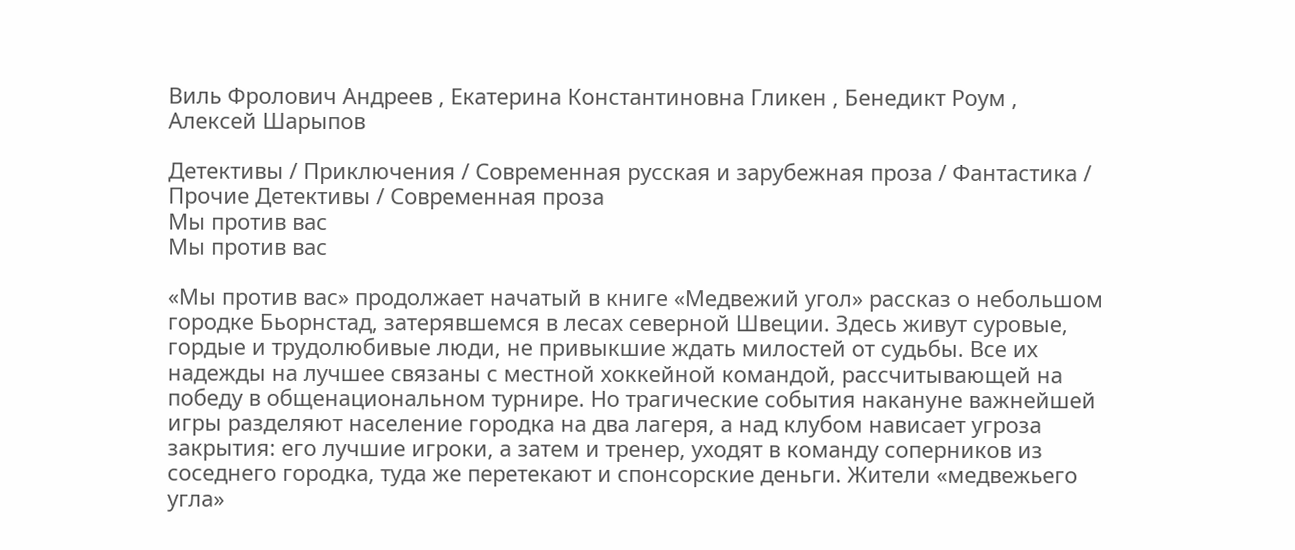Виль Фролович Андреев , Екатерина Константиновна Гликен , Бенедикт Роум , Алексей Шарыпов

Детективы / Приключения / Современная русская и зарубежная проза / Фантастика / Прочие Детективы / Современная проза
Мы против вас
Мы против вас

«Мы против вас» продолжает начатый в книге «Медвежий угол» рассказ о небольшом городке Бьорнстад, затерявшемся в лесах северной Швеции. Здесь живут суровые, гордые и трудолюбивые люди, не привыкшие ждать милостей от судьбы. Все их надежды на лучшее связаны с местной хоккейной командой, рассчитывающей на победу в общенациональном турнире. Но трагические события накануне важнейшей игры разделяют население городка на два лагеря, а над клубом нависает угроза закрытия: его лучшие игроки, а затем и тренер, уходят в команду соперников из соседнего городка, туда же перетекают и спонсорские деньги. Жители «медвежьего угла»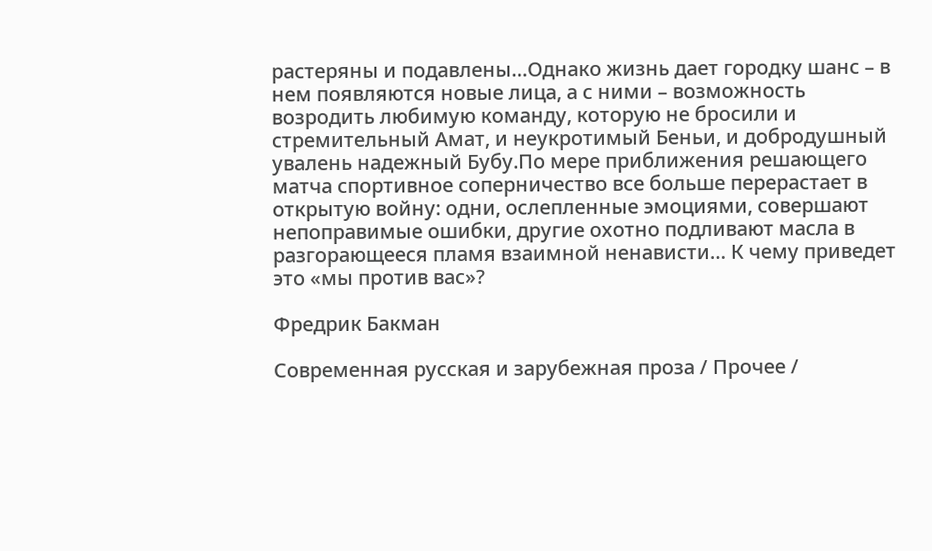растеряны и подавлены…Однако жизнь дает городку шанс – в нем появляются новые лица, а с ними – возможность возродить любимую команду, которую не бросили и стремительный Амат, и неукротимый Беньи, и добродушный увалень надежный Бубу.По мере приближения решающего матча спортивное соперничество все больше перерастает в открытую войну: одни, ослепленные эмоциями, совершают непоправимые ошибки, другие охотно подливают масла в разгорающееся пламя взаимной ненависти… К чему приведет это «мы против вас»?

Фредрик Бакман

Современная русская и зарубежная проза / Прочее /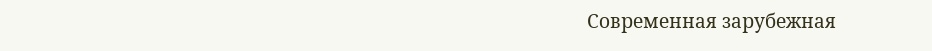Современная зарубежная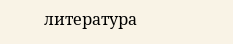литература